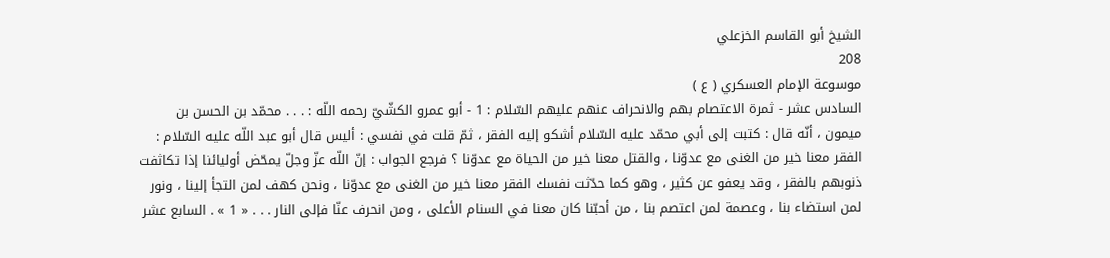الشيخ أبو القاسم الخزعلي
208
موسوعة الإمام العسكري ( ع )
السادس عشر - ثمرة الاعتصام بهم والانحراف عنهم عليهم السّلام : 1 - أبو عمرو الكشّيّ رحمه اللّه : . . . محمّد بن الحسن بن ميمون ، أنّه قال : كتبت إلى أبي محمّد عليه السّلام أشكو إليه الفقر ، ثمّ قلت في نفسي : أليس قال أبو عبد اللّه عليه السّلام : الفقر معنا خير من الغنى مع عدوّنا ، والقتل معنا خير من الحياة مع عدوّنا ؟ فرجع الجواب : إنّ اللّه عزّ وجلّ يمحّض أوليائنا إذا تكاثفت ذنوبهم بالفقر ، وقد يعفو عن كثير ، وهو كما حدّثت نفسك الفقر معنا خير من الغنى مع عدوّنا ، ونحن كهف لمن التجأ إلينا ، ونور لمن استضاء بنا ، وعصمة لمن اعتصم بنا ، من أحبّنا كان معنا في السنام الأعلى ، ومن انحرف عنّا فإلى النار . . . « 1 » . السابع عشر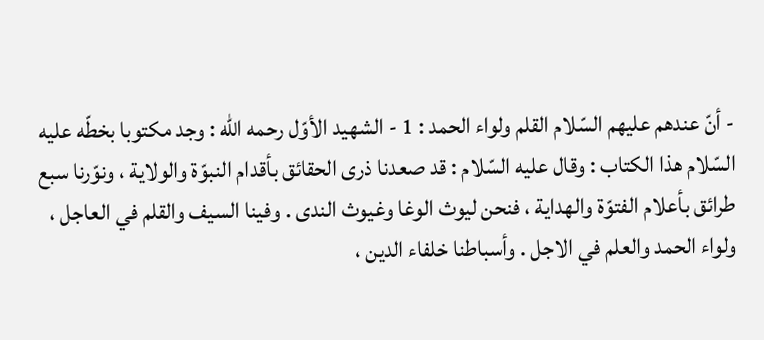- أنّ عندهم عليهم السّلام القلم ولواء الحمد : 1 - الشهيد الأوّل رحمه اللّه : وجد مكتوبا بخطّه عليه السّلام هذا الكتاب : وقال عليه السّلام : قد صعدنا ذرى الحقائق بأقدام النبوّة والولاية ، ونوّرنا سبع طرائق بأعلام الفتوّة والهداية ، فنحن ليوث الوغا وغيوث الندى . وفينا السيف والقلم في العاجل ، ولواء الحمد والعلم في الاجل . وأسباطنا خلفاء الدين ،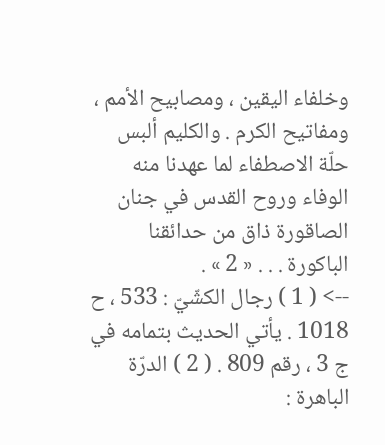وخلفاء اليقين ، ومصابيح الأمم ، ومفاتيح الكرم . والكليم ألبس حلّة الاصطفاء لما عهدنا منه الوفاء وروح القدس في جنان الصاقورة ذاق من حدائقنا الباكورة . . . « 2 » .
--> ( 1 ) رجال الكشّيّ : 533 ، ح 1018 . يأتي الحديث بتمامه في ج 3 ، رقم 809 . ( 2 ) الدرّة الباهرة :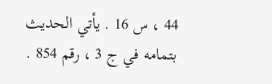44 ، س 16 . يأتي الحديث بتمامه في ج 3 ، رقم 854 .